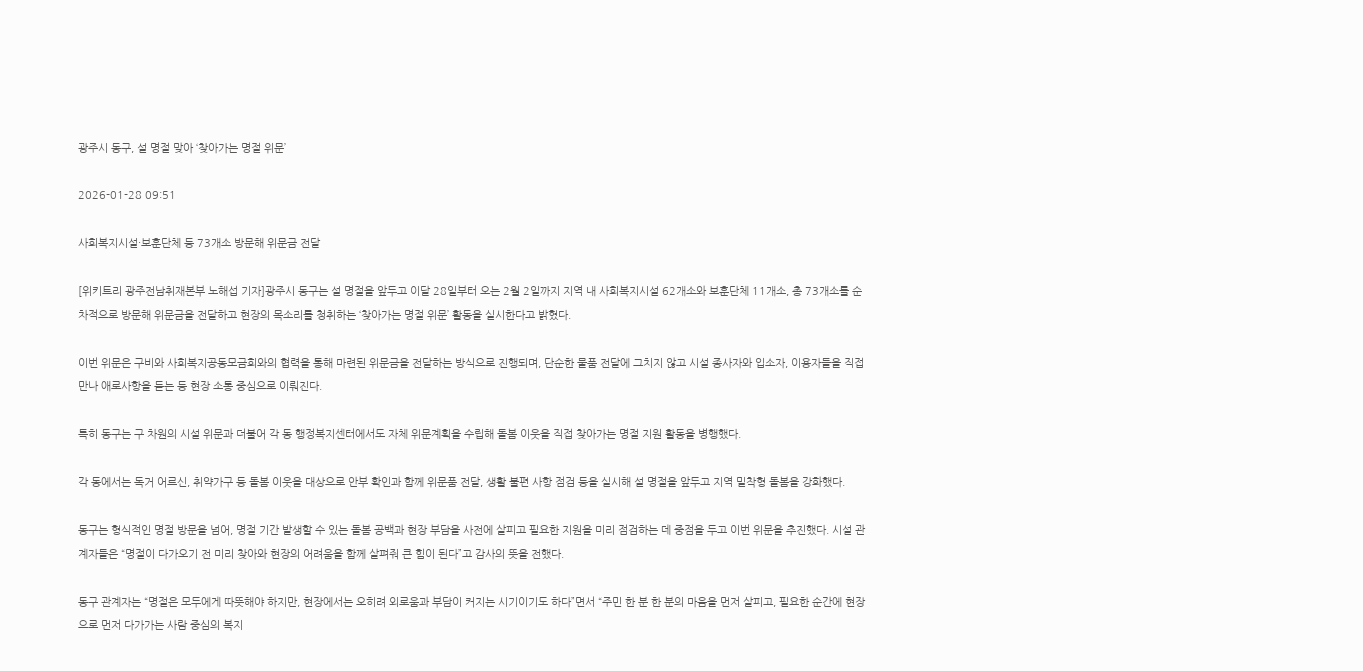광주시 동구, 설 명절 맞아 ‘찾아가는 명절 위문’

2026-01-28 09:51

사회복지시설·보훈단체 등 73개소 방문해 위문금 전달

[위키트리 광주전남취재본부 노해섭 기자]광주시 동구는 설 명절을 앞두고 이달 28일부터 오는 2월 2일까지 지역 내 사회복지시설 62개소와 보훈단체 11개소, 총 73개소를 순차적으로 방문해 위문금을 전달하고 현장의 목소리를 청취하는 ‘찾아가는 명절 위문’ 활동을 실시한다고 밝혔다.

이번 위문은 구비와 사회복지공동모금회와의 협력을 통해 마련된 위문금을 전달하는 방식으로 진행되며, 단순한 물품 전달에 그치지 않고 시설 종사자와 입소자, 이용자들을 직접 만나 애로사항을 듣는 등 현장 소통 중심으로 이뤄진다.

특히 동구는 구 차원의 시설 위문과 더불어 각 동 행정복지센터에서도 자체 위문계획을 수립해 돌봄 이웃을 직접 찾아가는 명절 지원 활동을 병행했다.

각 동에서는 독거 어르신, 취약가구 등 돌봄 이웃을 대상으로 안부 확인과 함께 위문품 전달, 생활 불편 사항 점검 등을 실시해 설 명절을 앞두고 지역 밀착형 돌봄을 강화했다.

동구는 형식적인 명절 방문을 넘어, 명절 기간 발생할 수 있는 돌봄 공백과 현장 부담을 사전에 살피고 필요한 지원을 미리 점검하는 데 중점을 두고 이번 위문을 추진했다. 시설 관계자들은 “명절이 다가오기 전 미리 찾아와 현장의 어려움을 함께 살펴줘 큰 힘이 된다”고 감사의 뜻을 전했다.

동구 관계자는 “명절은 모두에게 따뜻해야 하지만, 현장에서는 오히려 외로움과 부담이 커지는 시기이기도 하다”면서 “주민 한 분 한 분의 마음을 먼저 살피고, 필요한 순간에 현장으로 먼저 다가가는 사람 중심의 복지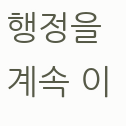행정을 계속 이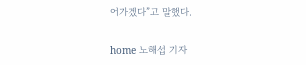어가겠다”고 말했다.

home 노해섭 기자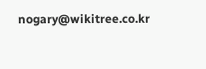nogary@wikitree.co.kr